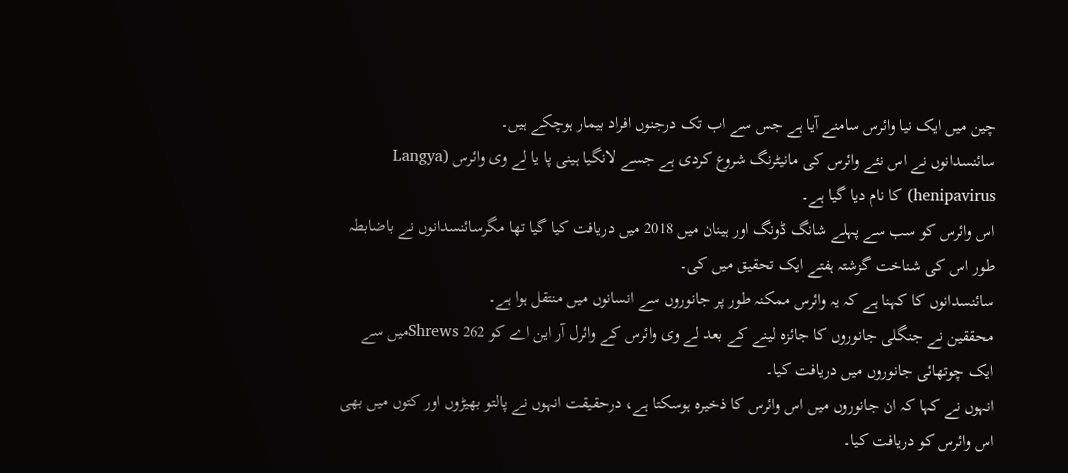چین میں ایک نیا وائرس سامنے آیا ہے جس سے اب تک درجنوں افراد بیمار ہوچکے ہیں۔
سائنسدانوں نے اس نئے وائرس کی مانیٹرنگ شروع کردی ہے جسے لانگیا ہینی پا یا لے وی وائرس (Langya henipavirus) کا نام دیا گیا ہے۔
اس وائرس کو سب سے پہلے شانگ ڈونگ اور ہینان میں 2018 میں دریافت کیا گیا تھا مگرسائنسدانوں نے باضابطہ طور اس کی شناخت گزشتہ ہفتے ایک تحقیق میں کی۔
سائنسدانوں کا کہنا ہے کہ یہ وائرس ممکنہ طور پر جانوروں سے انسانوں میں منتقل ہوا ہے۔
محققین نے جنگلی جانوروں کا جائزہ لینے کے بعد لے وی وائرس کے وائرل آر این اے کو 262 Shrewsمیں سے ایک چوتھائی جانوروں میں دریافت کیا۔
انہوں نے کہا کہ ان جانوروں میں اس وائرس کا ذخیرہ ہوسکتا ہے، درحقیقت انہوں نے پالتو بھیڑوں اور کتوں میں بھی اس وائرس کو دریافت کیا۔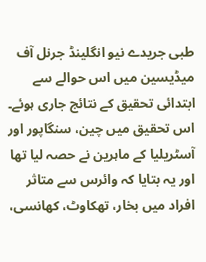طبی جریدے نیو انگلینڈ جرنل آف میڈیسین میں اس حوالے سے ابتدائی تحقیق کے نتائج جاری ہوئے۔
اس تحقیق میں چین، سنگاپور اور آسٹریلیا کے ماہرین نے حصہ لیا تھا اور یہ بتایا کہ وائرس سے متاثر افراد میں بخار، تھکاوٹ، کھانسی،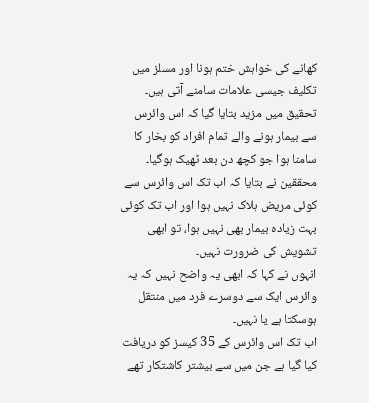کھانے کی خواہش ختم ہونا اور مسلز میں تکلیف جیسی علامات سامنے آتی ہیں۔
تحقیق میں مزید بتایا گیا کہ اس وائرس سے بیمار ہونے والے تمام افراد کو بخار کا سامنا ہوا جو کچھ دن بعد ٹھیک ہوگیا۔
محققین نے بتایا کہ اب تک اس وائرس سے کوئی مریض ہلاک نہیں ہوا اور اب تک کوئی بہت زیادہ بیمار بھی نہیں ہوا، تو ابھی تشویش کی ضرورت نہیں۔
انہوں نے کہا کہ ابھی یہ واضح نہیں کہ یہ وائرس ایک سے دوسرے فرد میں منتقل ہوسکتا ہے یا نہیں۔
اب تک اس وائرس کے 35 کیسز کو دریافت کیا گیا ہے جن میں سے بیشتر کاشتکار تھے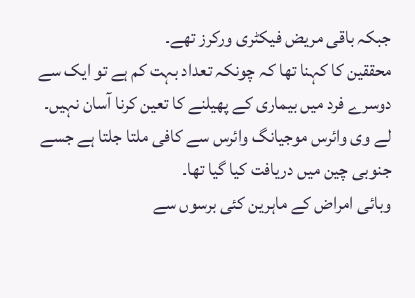جبکہ باقی مریض فیکٹری ورکرز تھے۔
محققین کا کہنا تھا کہ چونکہ تعداد بہت کم ہے تو ایک سے دوسرے فرد میں بیماری کے پھیلنے کا تعین کرنا آسان نہیں۔
لے وی وائرس موجیانگ وائرس سے کافی ملتا جلتا ہے جسے جنوبی چین میں دریافت کیا گیا تھا۔
وبائی امراض کے ماہرین کئی برسوں سے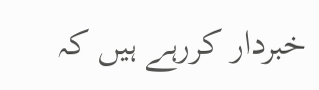خبردار کررہے ہیں کہ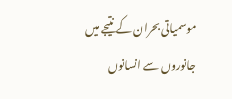موسمیاتی بحران کے نتیجے میں جانوروں سے انسانوں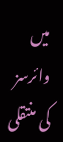میں وائرسز کی منتقلی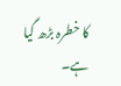کا خطرہ بڑھ گیا ہے۔